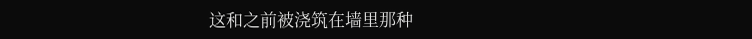这和之前被浇筑在墙里那种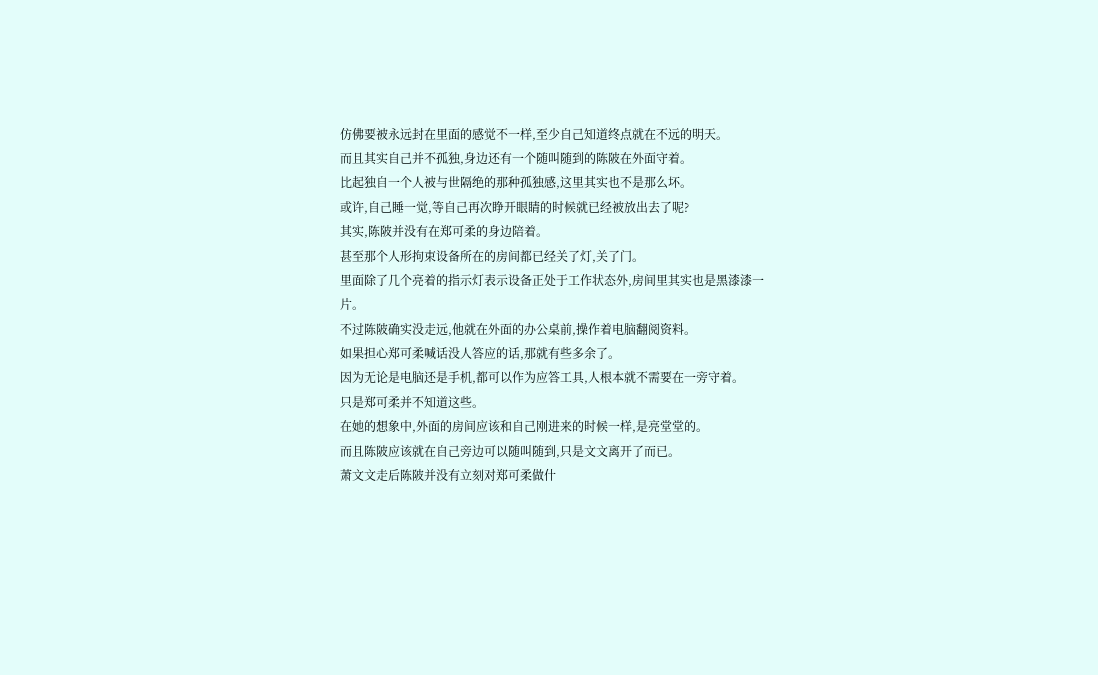仿佛要被永远封在里面的感觉不一样,至少自己知道终点就在不远的明天。
而且其实自己并不孤独,身边还有一个随叫随到的陈陂在外面守着。
比起独自一个人被与世隔绝的那种孤独感,这里其实也不是那么坏。
或许,自己睡一觉,等自己再次睁开眼睛的时候就已经被放出去了呢?
其实,陈陂并没有在郑可柔的身边陪着。
甚至那个人形拘束设备所在的房间都已经关了灯,关了门。
里面除了几个亮着的指示灯表示设备正处于工作状态外,房间里其实也是黑漆漆一片。
不过陈陂确实没走远,他就在外面的办公桌前,操作着电脑翻阅资料。
如果担心郑可柔喊话没人答应的话,那就有些多余了。
因为无论是电脑还是手机,都可以作为应答工具,人根本就不需要在一旁守着。
只是郑可柔并不知道这些。
在她的想象中,外面的房间应该和自己刚进来的时候一样,是亮堂堂的。
而且陈陂应该就在自己旁边可以随叫随到,只是文文离开了而已。
萧文文走后陈陂并没有立刻对郑可柔做什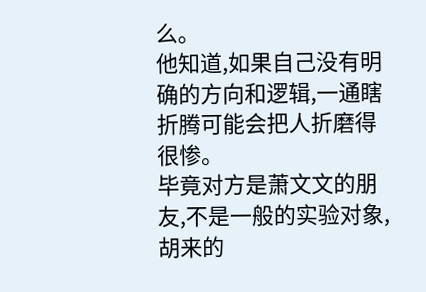么。
他知道,如果自己没有明确的方向和逻辑,一通瞎折腾可能会把人折磨得很惨。
毕竟对方是萧文文的朋友,不是一般的实验对象,胡来的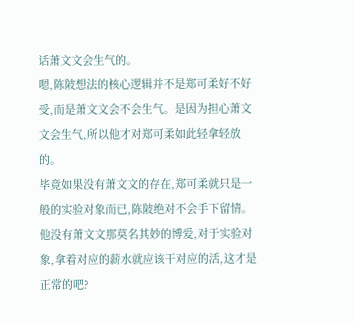话萧文文会生气的。
嗯,陈陂想法的核心逻辑并不是郑可柔好不好受,而是萧文文会不会生气。是因为担心萧文文会生气,所以他才对郑可柔如此轻拿轻放的。
毕竟如果没有萧文文的存在,郑可柔就只是一般的实验对象而已,陈陂绝对不会手下留情。
他没有萧文文那莫名其妙的博爱,对于实验对象,拿着对应的薪水就应该干对应的活,这才是正常的吧?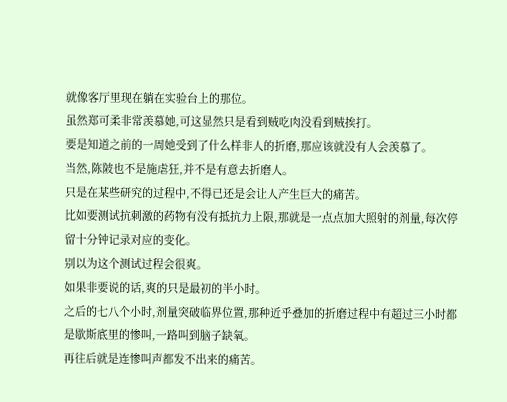就像客厅里现在躺在实验台上的那位。
虽然郑可柔非常羡慕她,可这显然只是看到贼吃肉没看到贼挨打。
要是知道之前的一周她受到了什么样非人的折磨,那应该就没有人会羡慕了。
当然,陈陂也不是施虐狂,并不是有意去折磨人。
只是在某些研究的过程中,不得已还是会让人产生巨大的痛苦。
比如要测试抗刺激的药物有没有抵抗力上限,那就是一点点加大照射的剂量,每次停留十分钟记录对应的变化。
别以为这个测试过程会很爽。
如果非要说的话,爽的只是最初的半小时。
之后的七八个小时,剂量突破临界位置,那种近乎叠加的折磨过程中有超过三小时都是歇斯底里的惨叫,一路叫到脑子缺氧。
再往后就是连惨叫声都发不出来的痛苦。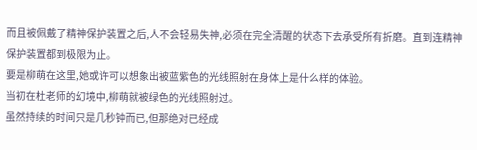而且被佩戴了精神保护装置之后,人不会轻易失神,必须在完全清醒的状态下去承受所有折磨。直到连精神保护装置都到极限为止。
要是柳萌在这里,她或许可以想象出被蓝紫色的光线照射在身体上是什么样的体验。
当初在杜老师的幻境中,柳萌就被绿色的光线照射过。
虽然持续的时间只是几秒钟而已,但那绝对已经成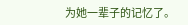为她一辈子的记忆了。